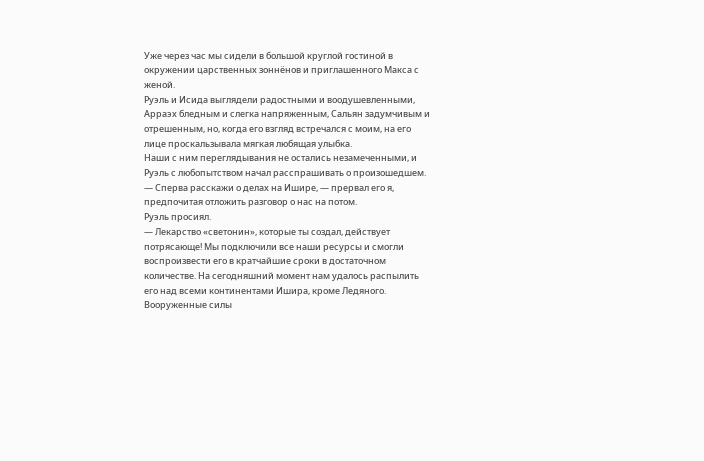Уже через час мы сидели в большой круглой гостиной в окружении царственных зоннёнов и приглашенного Макса с женой.
Руэль и Исида выглядели радостными и воодушевленными, Арраэх бледным и слегка напряженным, Сальян задумчивым и отрешенным, но, когда его взгляд встречался с моим, на его лице проскальзывала мягкая любящая улыбка.
Наши с ним переглядывания не остались незамеченными, и Руэль с любопытством начал расспрашивать о произошедшем.
— Сперва расскажи о делах на Ишире, — прервал его я, предпочитая отложить разговор о нас на потом.
Руэль просиял.
— Лекарство «светонин», которые ты создал, действует потрясающе! Мы подключили все наши ресурсы и смогли воспроизвести его в кратчайшие сроки в достаточном количестве. На сегодняшний момент нам удалось распылить его над всеми континентами Ишира, кроме Ледяного. Вооруженные силы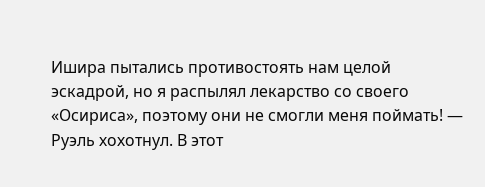Ишира пытались противостоять нам целой эскадрой, но я распылял лекарство со своего «Осириса», поэтому они не смогли меня поймать! — Руэль хохотнул. В этот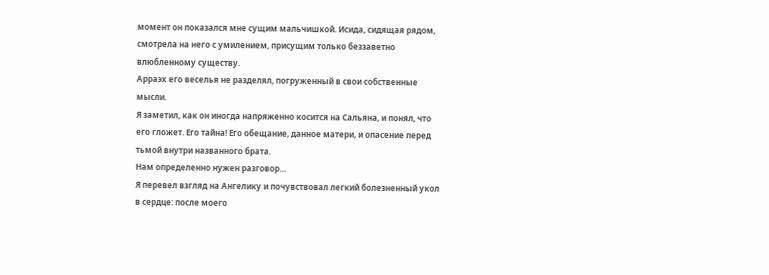момент он показался мне сущим мальчишкой. Исида, сидящая рядом, смотрела на него с умилением, присущим только беззаветно влюбленному существу.
Арраэх его веселья не разделял, погруженный в свои собственные мысли.
Я заметил, как он иногда напряженно косится на Сальяна, и понял, что его гложет. Его тайна! Его обещание, данное матери, и опасение перед тьмой внутри названного брата.
Нам определенно нужен разговор…
Я перевел взгляд на Ангелику и почувствовал легкий болезненный укол в сердце: после моего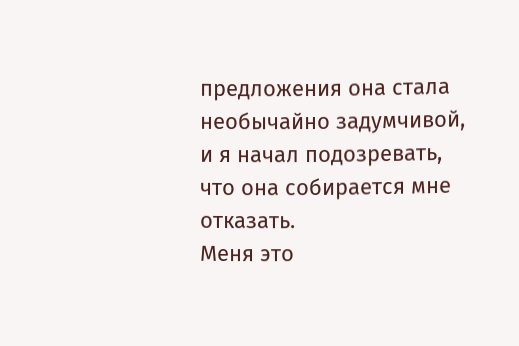предложения она стала необычайно задумчивой, и я начал подозревать, что она собирается мне отказать.
Меня это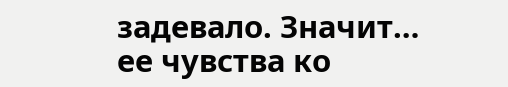задевало. Значит… ее чувства ко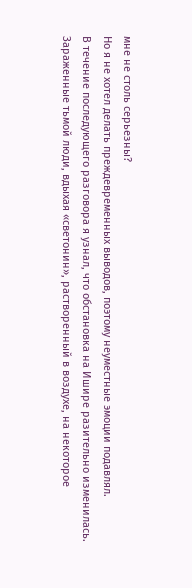мне не столь серьезны?
Но я не хотел делать преждевременных выводов, поэтому неуместные эмоции подавлял.
В течение последующего разговора я узнал, что обстановка на Ишире разительно изменилась. Зараженные тьмой люди, вдыхая «светонин», растворенный в воздухе, на некоторое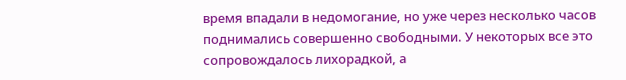время впадали в недомогание, но уже через несколько часов поднимались совершенно свободными. У некоторых все это сопровождалось лихорадкой, а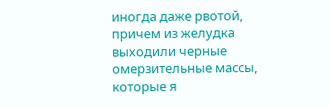иногда даже рвотой, причем из желудка выходили черные омерзительные массы, которые я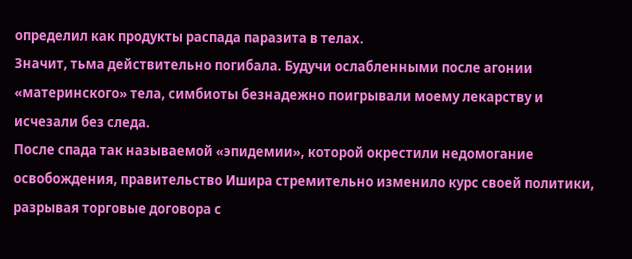определил как продукты распада паразита в телах.
Значит, тьма действительно погибала. Будучи ослабленными после агонии «материнского» тела, симбиоты безнадежно поигрывали моему лекарству и исчезали без следа.
После спада так называемой «эпидемии», которой окрестили недомогание освобождения, правительство Ишира стремительно изменило курс своей политики, разрывая торговые договора с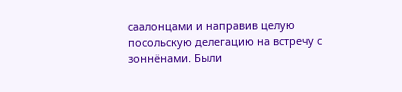саалонцами и направив целую посольскую делегацию на встречу с зоннёнами. Были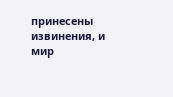принесены извинения, и мир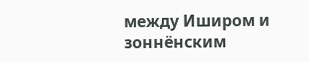между Иширом и зоннёнским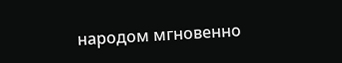народом мгновенно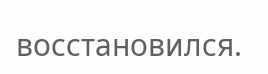восстановился.